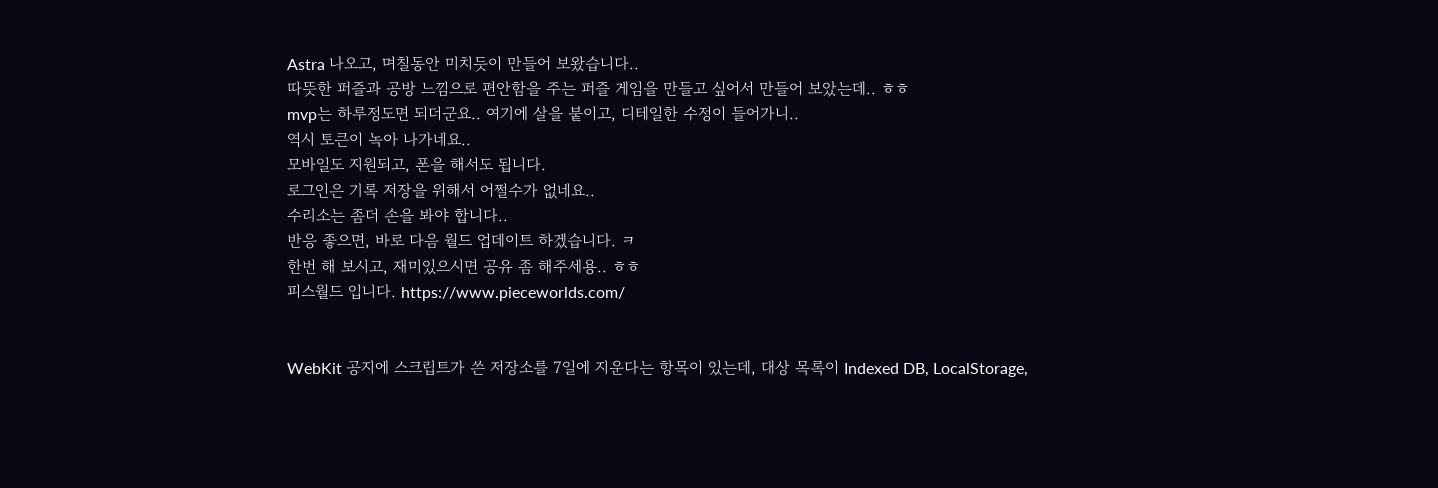Astra 나오고, 며칠동안 미치듯이 만들어 보왔습니다..
따뜻한 퍼즐과 공방 느낌으로 편안함을 주는 퍼즐 게임을 만들고 싶어서 만들어 보았는데.. ㅎㅎ
mvp는 하루정도면 되더군요.. 여기에 살을 붙이고, 디테일한 수정이 들어가니..
역시 토큰이 녹아 나가네요..
모바일도 지원되고, 폰을 해서도 됩니다.
로그인은 기록 저장을 위해서 어쩔수가 없네요..
수리소는 좀더 손을 봐야 합니다..
반응 좋으면, 바로 다음 월드 업데이트 하겠습니다. ㅋ
한번 해 보시고, 재미있으시면 공유 좀 해주세용.. ㅎㅎ
피스월드 입니다. https://www.pieceworlds.com/


WebKit 공지에 스크립트가 쓴 저장소를 7일에 지운다는 항목이 있는데, 대상 목록이 Indexed DB, LocalStorage,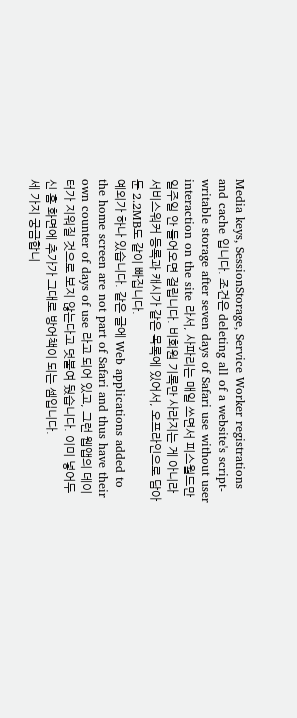Media keys, SessionStorage, Service Worker registrations and cache 입니다. 조건은 deleting all of a website's script-writable storage after seven days of Safari use without user interaction on the site 라서, 사파리는 매일 쓰면서 피스월드만 일주일 안 들어오면 걸립니다. 비회원 기록만 사라지는 게 아니라 서비스워커 등록과 캐시가 같은 목록에 있어서, 오프라인으로 담아둔 2.2MB도 같이 빠집니다.
예외가 하나 있습니다. 같은 글에 Web applications added to the home screen are not part of Safari and thus have their own counter of days of use 라고 되어 있고, 그런 웹앱의 데이터가 지워질 것으로 보지 않는다고 덧붙여 뒀습니다. 이미 넣어두신 홈 화면에 추가가 그대로 방어책이 되는 셈입니다.
세 가지 궁금합니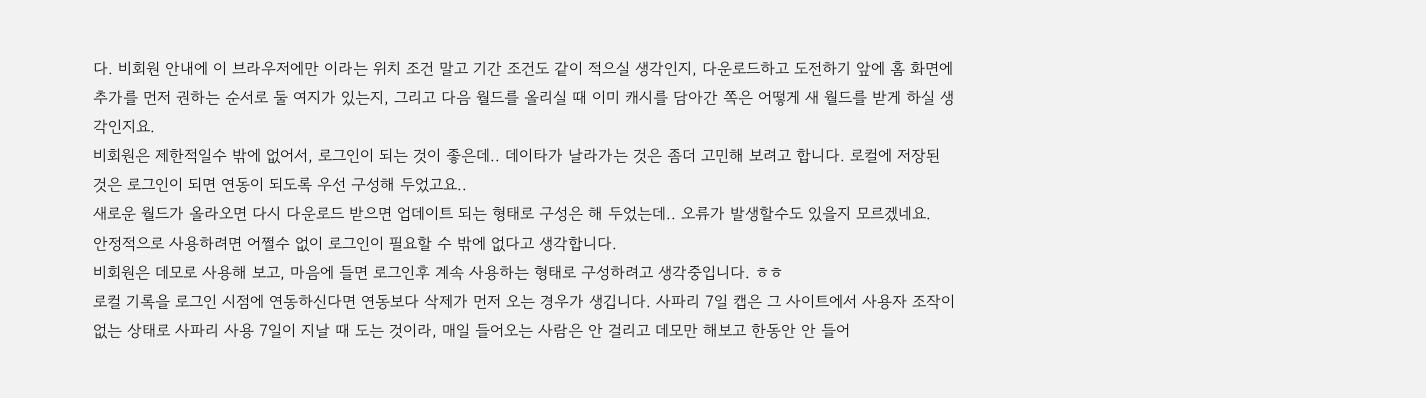다. 비회원 안내에 이 브라우저에만 이라는 위치 조건 말고 기간 조건도 같이 적으실 생각인지, 다운로드하고 도전하기 앞에 홈 화면에 추가를 먼저 권하는 순서로 둘 여지가 있는지, 그리고 다음 월드를 올리실 때 이미 캐시를 담아간 쪽은 어떻게 새 월드를 받게 하실 생각인지요.
비회원은 제한적일수 밖에 없어서, 로그인이 되는 것이 좋은데.. 데이타가 날라가는 것은 좀더 고민해 보려고 합니다. 로컬에 저장된 것은 로그인이 되면 연동이 되도록 우선 구성해 두었고요..
새로운 월드가 올라오면 다시 다운로드 받으면 업데이트 되는 형태로 구성은 해 두었는데.. 오류가 발생할수도 있을지 모르겠네요.
안정적으로 사용하려면 어쩔수 없이 로그인이 필요할 수 밖에 없다고 생각합니다.
비회원은 데모로 사용해 보고, 마음에 들면 로그인후 계속 사용하는 형태로 구성하려고 생각중입니다. ㅎㅎ
로컬 기록을 로그인 시점에 연동하신다면 연동보다 삭제가 먼저 오는 경우가 생깁니다. 사파리 7일 캡은 그 사이트에서 사용자 조작이 없는 상태로 사파리 사용 7일이 지날 때 도는 것이라, 매일 들어오는 사람은 안 걸리고 데모만 해보고 한동안 안 들어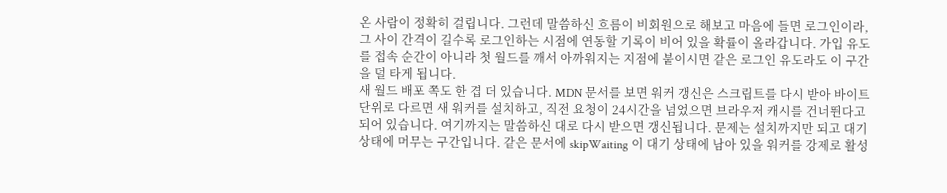온 사람이 정확히 걸립니다. 그런데 말씀하신 흐름이 비회원으로 해보고 마음에 들면 로그인이라, 그 사이 간격이 길수록 로그인하는 시점에 연동할 기록이 비어 있을 확률이 올라갑니다. 가입 유도를 접속 순간이 아니라 첫 월드를 깨서 아까워지는 지점에 붙이시면 같은 로그인 유도라도 이 구간을 덜 타게 됩니다.
새 월드 배포 쪽도 한 겹 더 있습니다. MDN 문서를 보면 워커 갱신은 스크립트를 다시 받아 바이트 단위로 다르면 새 워커를 설치하고, 직전 요청이 24시간을 넘었으면 브라우저 캐시를 건너뛴다고 되어 있습니다. 여기까지는 말씀하신 대로 다시 받으면 갱신됩니다. 문제는 설치까지만 되고 대기 상태에 머무는 구간입니다. 같은 문서에 skipWaiting 이 대기 상태에 남아 있을 워커를 강제로 활성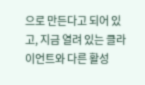으로 만든다고 되어 있고, 지금 열려 있는 클라이언트와 다른 활성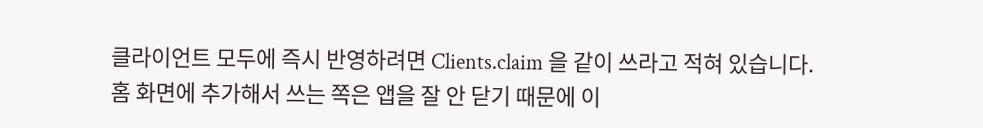클라이언트 모두에 즉시 반영하려면 Clients.claim 을 같이 쓰라고 적혀 있습니다. 홈 화면에 추가해서 쓰는 쪽은 앱을 잘 안 닫기 때문에 이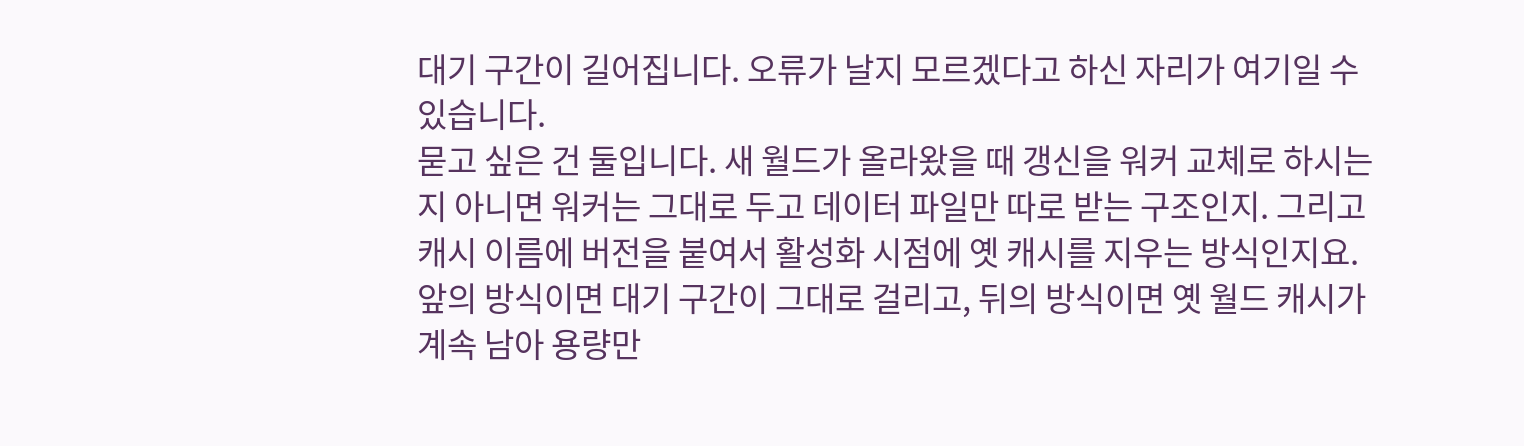대기 구간이 길어집니다. 오류가 날지 모르겠다고 하신 자리가 여기일 수 있습니다.
묻고 싶은 건 둘입니다. 새 월드가 올라왔을 때 갱신을 워커 교체로 하시는지 아니면 워커는 그대로 두고 데이터 파일만 따로 받는 구조인지. 그리고 캐시 이름에 버전을 붙여서 활성화 시점에 옛 캐시를 지우는 방식인지요. 앞의 방식이면 대기 구간이 그대로 걸리고, 뒤의 방식이면 옛 월드 캐시가 계속 남아 용량만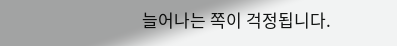늘어나는 쪽이 걱정됩니다.